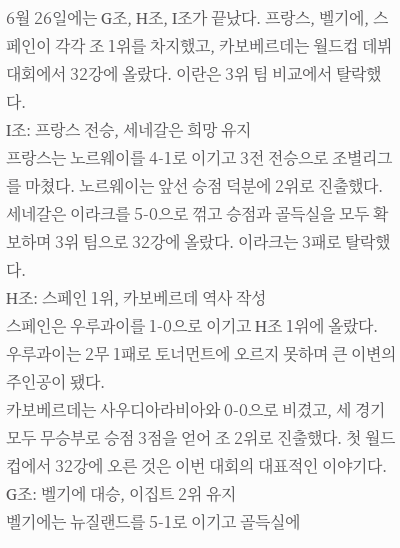6월 26일에는 G조, H조, I조가 끝났다. 프랑스, 벨기에, 스페인이 각각 조 1위를 차지했고, 카보베르데는 월드컵 데뷔 대회에서 32강에 올랐다. 이란은 3위 팀 비교에서 탈락했다.
I조: 프랑스 전승, 세네갈은 희망 유지
프랑스는 노르웨이를 4-1로 이기고 3전 전승으로 조별리그를 마쳤다. 노르웨이는 앞선 승점 덕분에 2위로 진출했다.
세네갈은 이라크를 5-0으로 꺾고 승점과 골득실을 모두 확보하며 3위 팀으로 32강에 올랐다. 이라크는 3패로 탈락했다.
H조: 스페인 1위, 카보베르데 역사 작성
스페인은 우루과이를 1-0으로 이기고 H조 1위에 올랐다. 우루과이는 2무 1패로 토너먼트에 오르지 못하며 큰 이변의 주인공이 됐다.
카보베르데는 사우디아라비아와 0-0으로 비겼고, 세 경기 모두 무승부로 승점 3점을 얻어 조 2위로 진출했다. 첫 월드컵에서 32강에 오른 것은 이번 대회의 대표적인 이야기다.
G조: 벨기에 대승, 이집트 2위 유지
벨기에는 뉴질랜드를 5-1로 이기고 골득실에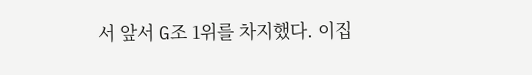서 앞서 G조 1위를 차지했다. 이집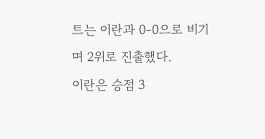트는 이란과 0-0으로 비기며 2위로 진출했다.
이란은 승점 3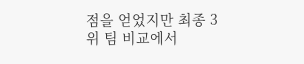점을 얻었지만 최종 3위 팀 비교에서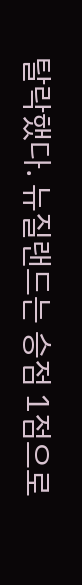탈락했다. 뉴질랜드는 승점 1점으로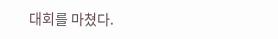대회를 마쳤다.